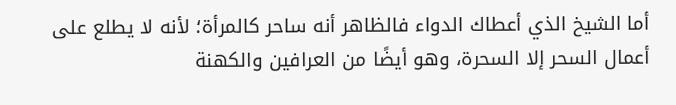أما الشيخ الذي أعطاك الدواء فالظاهر أنه ساحر كالمرأة؛ لأنه لا يطلع على أعمال السحر إلا السحرة، وهو أيضًا من العرافين والكهنة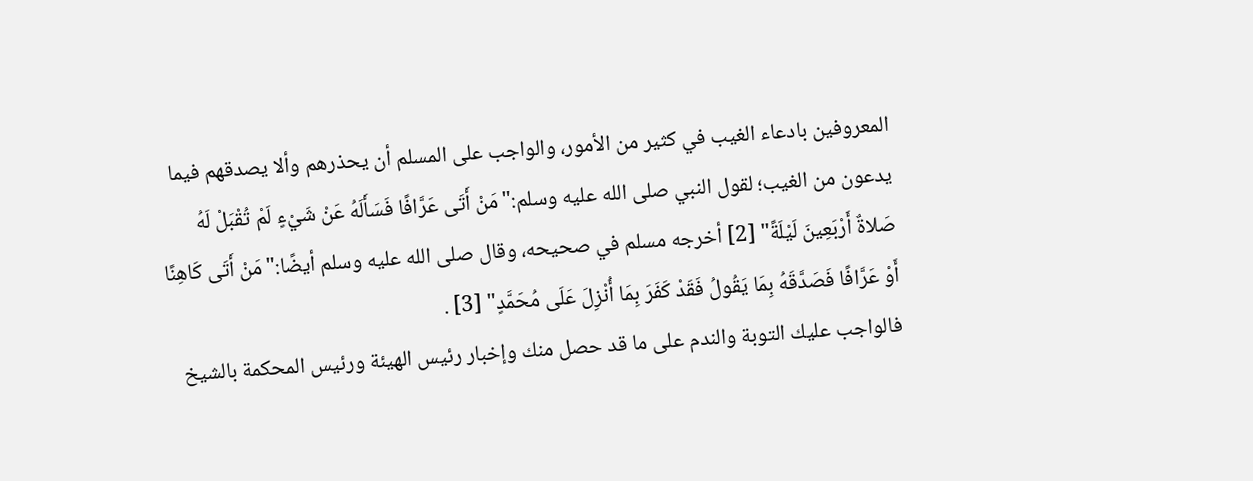المعروفين بادعاء الغيب في كثير من الأمور، والواجب على المسلم أن يحذرهم وألا يصدقهم فيما يدعون من الغيب؛ لقول النبي صلى الله عليه وسلم:"مَنْ أَتَى عَرَّافًا فَسَأَلَهُ عَنْ شَيْءٍ لَمْ تُقْبَلْ لَهُ صَلاةٌ أَرْبَعِينَ لَيْلَةً" [2] أخرجه مسلم في صحيحه، وقال صلى الله عليه وسلم أيضًا:"مَنْ أَتَى كَاهِنًا أَوْ عَرَّافًا فَصَدَّقَهُ بِمَا يَقُولُ فَقَدْ كَفَرَ بِمَا أُنْزِلَ عَلَى مُحَمَّدٍ" [3] .
فالواجب عليك التوبة والندم على ما قد حصل منك وإخبار رئيس الهيئة ورئيس المحكمة بالشيخ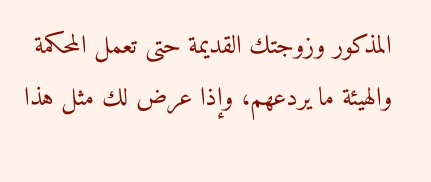المذكور وزوجتك القديمة حتى تعمل المحكمة والهيئة ما يردعهم، وإذا عرض لك مثل هذا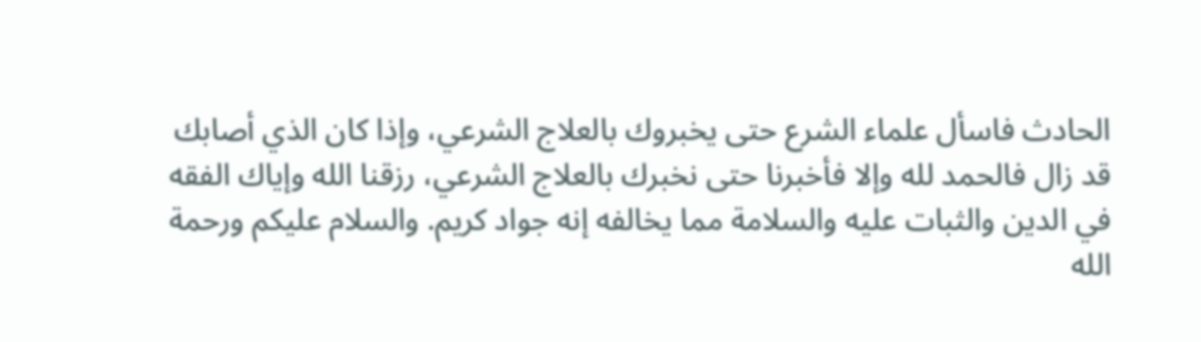الحادث فاسأل علماء الشرع حتى يخبروك بالعلاج الشرعي، وإذا كان الذي أصابك قد زال فالحمد لله وإلا فأخبرنا حتى نخبرك بالعلاج الشرعي، رزقنا الله وإياك الفقه في الدين والثبات عليه والسلامة مما يخالفه إنه جواد كريم. والسلام عليكم ورحمة الله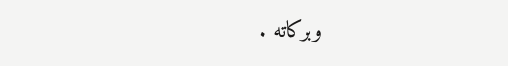وبركاته .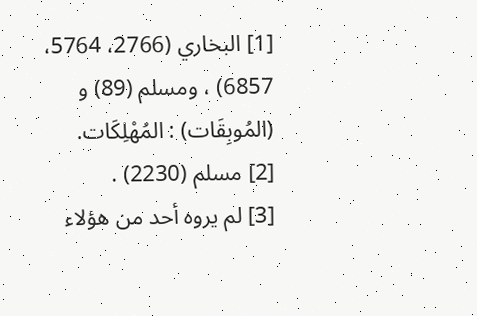[1] البخاري (2766، 5764، 6857) ، ومسلم (89) و (المُوبِقَات) : المُهْلِكَات.
[2] مسلم (2230) .
[3] لم يروه أحد من هؤلاء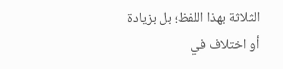الثلاثة بهذا اللفظ؛ بل بزيادة أو اختلاف في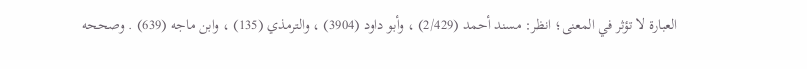العبارة لا تؤثر في المعنى؛ انظر: مسند أحمد (2/429) ، وأبو داود (3904) ، والترمذي (135) ، وابن ماجه (639) . وصححه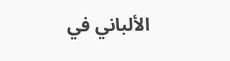الألباني في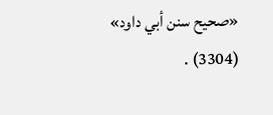«صحيح سنن أبي داود» (3304) .